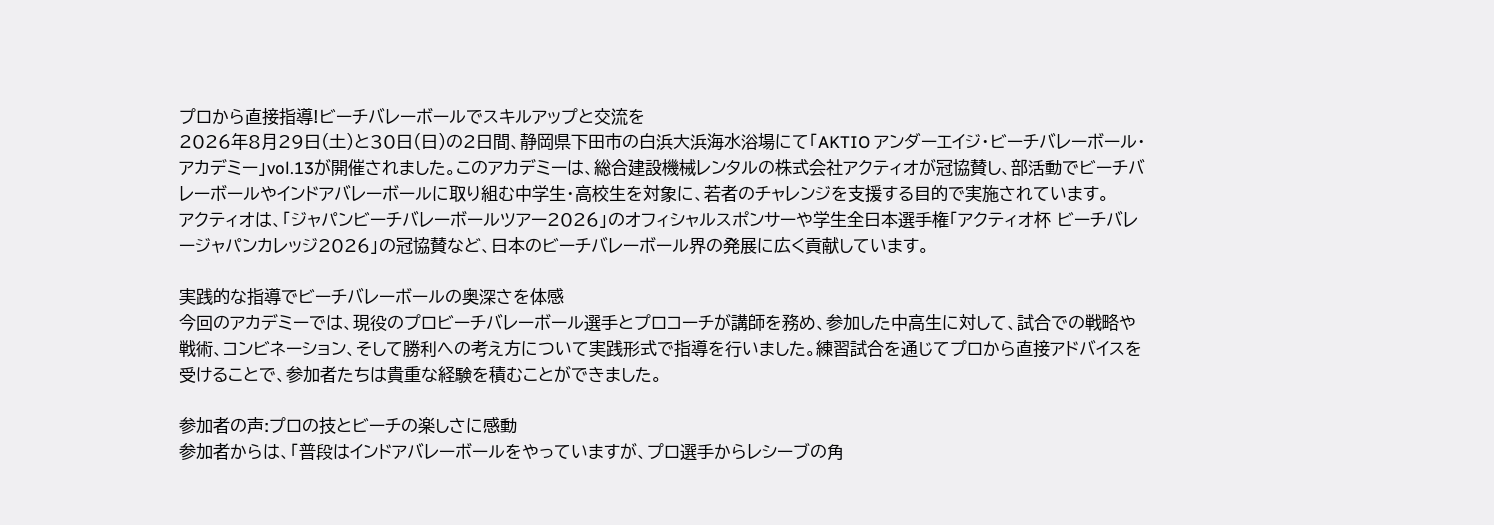プロから直接指導!ビーチバレーボールでスキルアップと交流を
2026年8月29日(土)と30日(日)の2日間、静岡県下田市の白浜大浜海水浴場にて「AKTIO アンダーエイジ・ビーチバレーボール・アカデミー」vol.13が開催されました。このアカデミーは、総合建設機械レンタルの株式会社アクティオが冠協賛し、部活動でビーチバレーボールやインドアバレーボールに取り組む中学生・高校生を対象に、若者のチャレンジを支援する目的で実施されています。
アクティオは、「ジャパンビーチバレーボールツアー2026」のオフィシャルスポンサーや学生全日本選手権「アクティオ杯 ビーチバレージャパンカレッジ2026」の冠協賛など、日本のビーチバレーボール界の発展に広く貢献しています。

実践的な指導でビーチバレーボールの奥深さを体感
今回のアカデミーでは、現役のプロビーチバレーボール選手とプロコーチが講師を務め、参加した中高生に対して、試合での戦略や戦術、コンビネーション、そして勝利への考え方について実践形式で指導を行いました。練習試合を通じてプロから直接アドバイスを受けることで、参加者たちは貴重な経験を積むことができました。

参加者の声:プロの技とビーチの楽しさに感動
参加者からは、「普段はインドアバレーボールをやっていますが、プロ選手からレシーブの角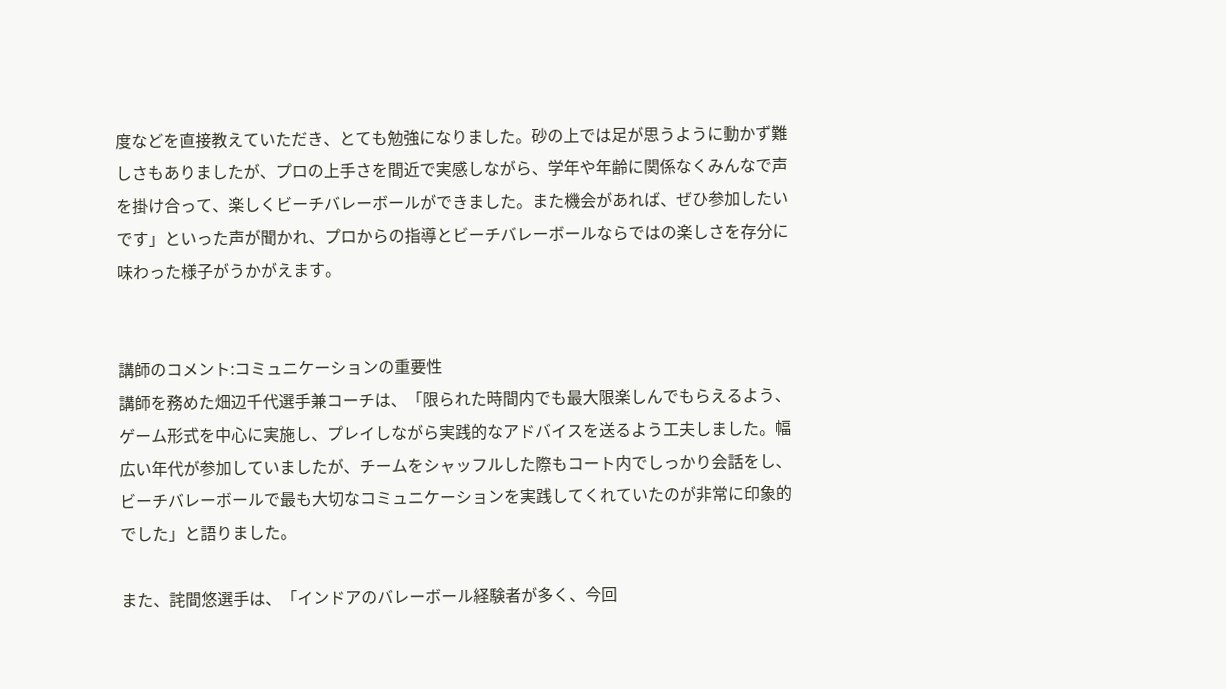度などを直接教えていただき、とても勉強になりました。砂の上では足が思うように動かず難しさもありましたが、プロの上手さを間近で実感しながら、学年や年齢に関係なくみんなで声を掛け合って、楽しくビーチバレーボールができました。また機会があれば、ぜひ参加したいです」といった声が聞かれ、プロからの指導とビーチバレーボールならではの楽しさを存分に味わった様子がうかがえます。


講師のコメント:コミュニケーションの重要性
講師を務めた畑辺千代選手兼コーチは、「限られた時間内でも最大限楽しんでもらえるよう、ゲーム形式を中心に実施し、プレイしながら実践的なアドバイスを送るよう工夫しました。幅広い年代が参加していましたが、チームをシャッフルした際もコート内でしっかり会話をし、ビーチバレーボールで最も大切なコミュニケーションを実践してくれていたのが非常に印象的でした」と語りました。

また、詫間悠選手は、「インドアのバレーボール経験者が多く、今回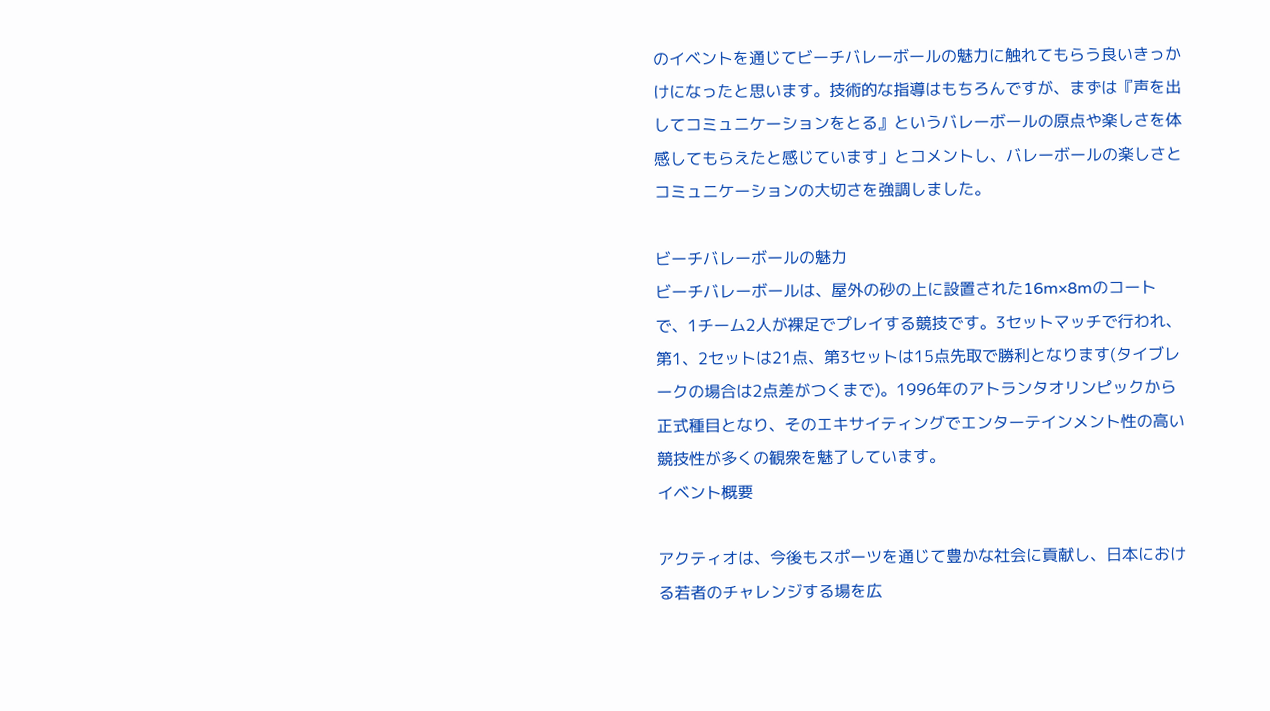のイベントを通じてビーチバレーボールの魅力に触れてもらう良いきっかけになったと思います。技術的な指導はもちろんですが、まずは『声を出してコミュニケーションをとる』というバレーボールの原点や楽しさを体感してもらえたと感じています」とコメントし、バレーボールの楽しさとコミュニケーションの大切さを強調しました。

ビーチバレーボールの魅力
ビーチバレーボールは、屋外の砂の上に設置された16m×8mのコートで、1チーム2人が裸足でプレイする競技です。3セットマッチで行われ、第1、2セットは21点、第3セットは15点先取で勝利となります(タイブレークの場合は2点差がつくまで)。1996年のアトランタオリンピックから正式種目となり、そのエキサイティングでエンターテインメント性の高い競技性が多くの観衆を魅了しています。
イベント概要

アクティオは、今後もスポーツを通じて豊かな社会に貢献し、日本における若者のチャレンジする場を広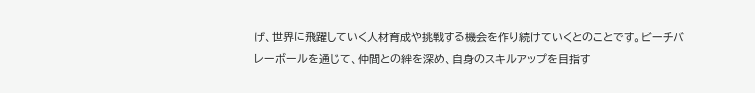げ、世界に飛躍していく人材育成や挑戦する機会を作り続けていくとのことです。ビーチバレーボールを通じて、仲間との絆を深め、自身のスキルアップを目指す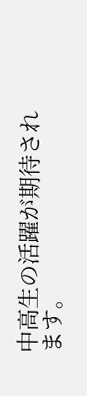中高生の活躍が期待されます。